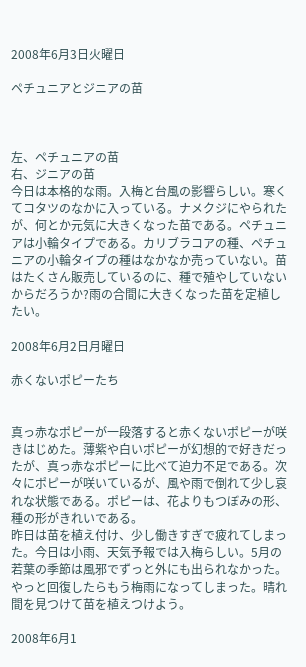2008年6月3日火曜日

ペチュニアとジニアの苗



左、ペチュニアの苗
右、ジニアの苗
今日は本格的な雨。入梅と台風の影響らしい。寒くてコタツのなかに入っている。ナメクジにやられたが、何とか元気に大きくなった苗である。ペチュニアは小輪タイプである。カリブラコアの種、ペチュニアの小輪タイプの種はなかなか売っていない。苗はたくさん販売しているのに、種で殖やしていないからだろうか?雨の合間に大きくなった苗を定植したい。

2008年6月2日月曜日

赤くないポピーたち


真っ赤なポピーが一段落すると赤くないポピーが咲きはじめた。薄紫や白いポピーが幻想的で好きだったが、真っ赤なポピーに比べて迫力不足である。次々にポピーが咲いているが、風や雨で倒れて少し哀れな状態である。ポピーは、花よりもつぼみの形、種の形がきれいである。
昨日は苗を植え付け、少し働きすぎで疲れてしまった。今日は小雨、天気予報では入梅らしい。5月の若葉の季節は風邪でずっと外にも出られなかった。やっと回復したらもう梅雨になってしまった。晴れ間を見つけて苗を植えつけよう。

2008年6月1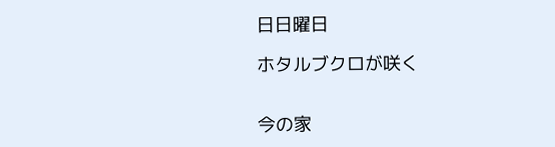日日曜日

ホタルブクロが咲く


今の家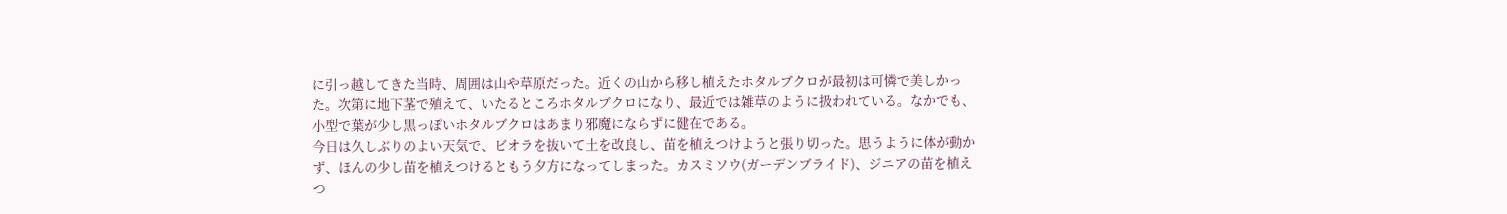に引っ越してきた当時、周囲は山や草原だった。近くの山から移し植えたホタルブクロが最初は可憐で美しかった。次第に地下茎で殖えて、いたるところホタルブクロになり、最近では雑草のように扱われている。なかでも、小型で葉が少し黒っぽいホタルブクロはあまり邪魔にならずに健在である。
今日は久しぶりのよい天気で、ビオラを抜いて土を改良し、苗を植えつけようと張り切った。思うように体が動かず、ほんの少し苗を植えつけるともう夕方になってしまった。カスミソウ(ガーデンブライド)、ジニアの苗を植えつ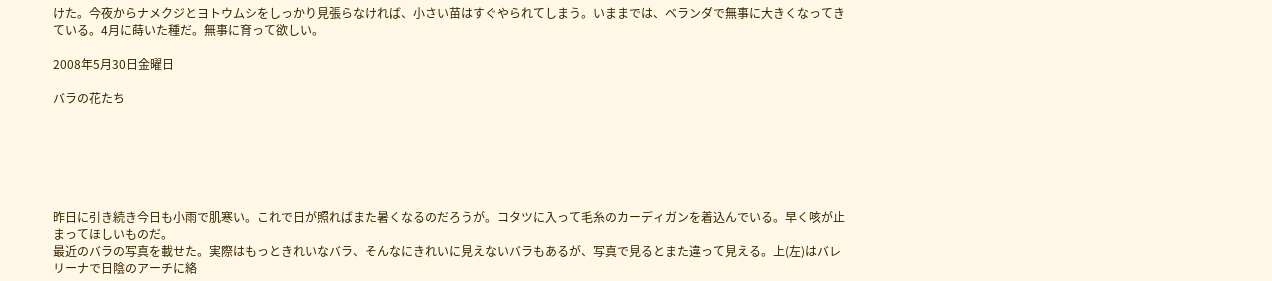けた。今夜からナメクジとヨトウムシをしっかり見張らなければ、小さい苗はすぐやられてしまう。いままでは、ベランダで無事に大きくなってきている。4月に蒔いた種だ。無事に育って欲しい。

2008年5月30日金曜日

バラの花たち






昨日に引き続き今日も小雨で肌寒い。これで日が照ればまた暑くなるのだろうが。コタツに入って毛糸のカーディガンを着込んでいる。早く咳が止まってほしいものだ。
最近のバラの写真を載せた。実際はもっときれいなバラ、そんなにきれいに見えないバラもあるが、写真で見るとまた違って見える。上(左)はバレリーナで日陰のアーチに絡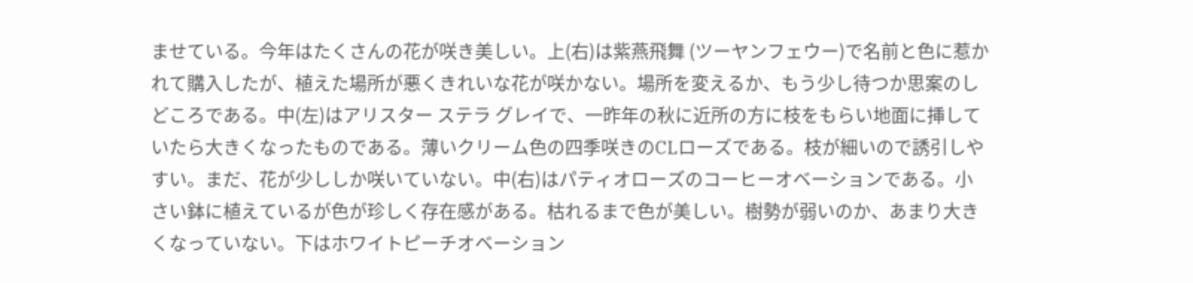ませている。今年はたくさんの花が咲き美しい。上(右)は紫燕飛舞 (ツーヤンフェウー)で名前と色に惹かれて購入したが、植えた場所が悪くきれいな花が咲かない。場所を変えるか、もう少し待つか思案のしどころである。中(左)はアリスター ステラ グレイで、一昨年の秋に近所の方に枝をもらい地面に挿していたら大きくなったものである。薄いクリーム色の四季咲きのCLローズである。枝が細いので誘引しやすい。まだ、花が少ししか咲いていない。中(右)はパティオローズのコーヒーオベーションである。小さい鉢に植えているが色が珍しく存在感がある。枯れるまで色が美しい。樹勢が弱いのか、あまり大きくなっていない。下はホワイトピーチオベーション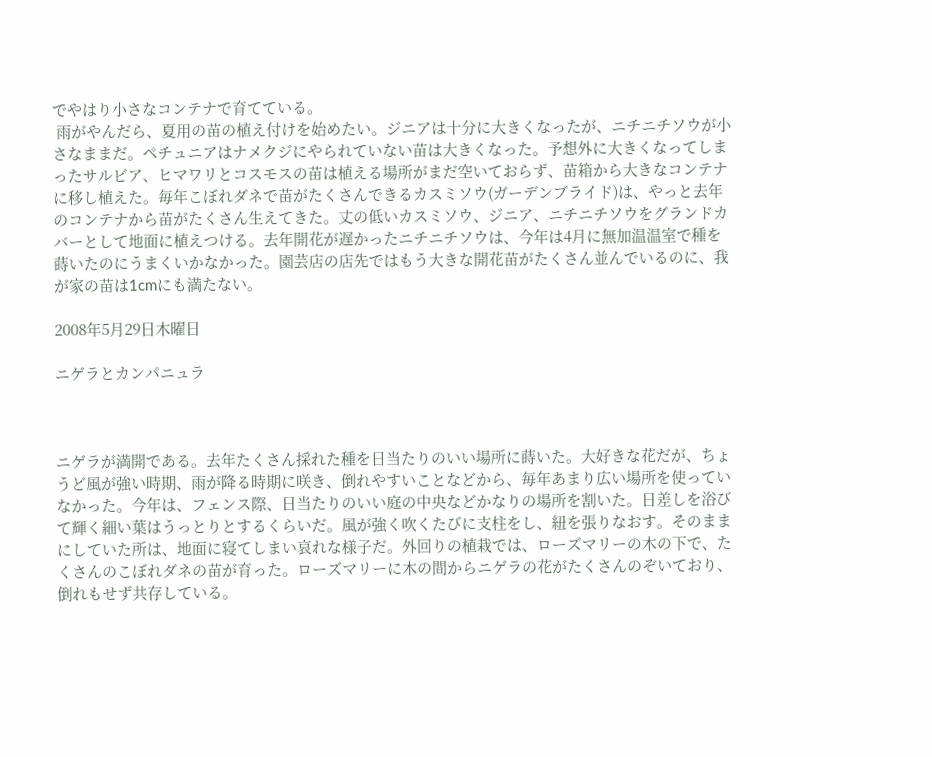でやはり小さなコンテナで育てている。
 雨がやんだら、夏用の苗の植え付けを始めたい。ジニアは十分に大きくなったが、ニチニチソウが小さなままだ。ペチュニアはナメクジにやられていない苗は大きくなった。予想外に大きくなってしまったサルビア、ヒマワリとコスモスの苗は植える場所がまだ空いておらず、苗箱から大きなコンテナに移し植えた。毎年こぼれダネで苗がたくさんできるカスミソウ(ガーデンブライド)は、やっと去年のコンテナから苗がたくさん生えてきた。丈の低いカスミソウ、ジニア、ニチニチソウをグランドカバーとして地面に植えつける。去年開花が遅かったニチニチソウは、今年は4月に無加温温室で種を蒔いたのにうまくいかなかった。園芸店の店先ではもう大きな開花苗がたくさん並んでいるのに、我が家の苗は1cmにも満たない。

2008年5月29日木曜日

ニゲラとカンパニュラ



ニゲラが満開である。去年たくさん採れた種を日当たりのいい場所に蒔いた。大好きな花だが、ちょうど風が強い時期、雨が降る時期に咲き、倒れやすいことなどから、毎年あまり広い場所を使っていなかった。今年は、フェンス際、日当たりのいい庭の中央などかなりの場所を割いた。日差しを浴びて輝く細い葉はうっとりとするくらいだ。風が強く吹くたびに支柱をし、紐を張りなおす。そのままにしていた所は、地面に寝てしまい哀れな様子だ。外回りの植栽では、ローズマリーの木の下で、たくさんのこぼれダネの苗が育った。ローズマリーに木の間からニゲラの花がたくさんのぞいており、倒れもせず共存している。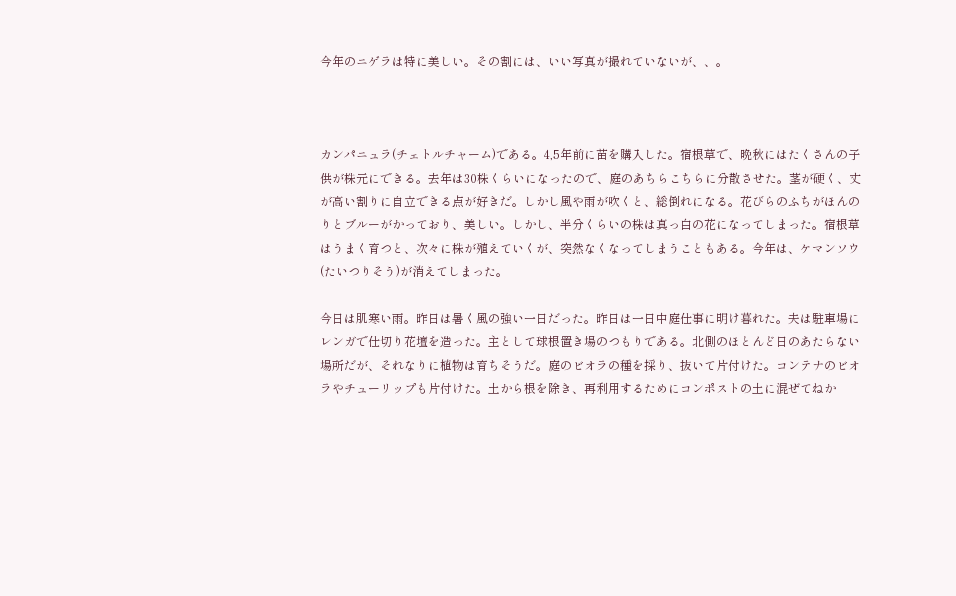今年のニゲラは特に美しい。その割には、いい写真が撮れていないが、、。



カンパニュラ(チェトルチャーム)である。4,5年前に苗を購入した。宿根草で、晩秋にはたくさんの子供が株元にできる。去年は30株くらいになったので、庭のあちらこちらに分散させた。茎が硬く、丈が高い割りに自立できる点が好きだ。しかし風や雨が吹くと、総倒れになる。花びらのふちがほんのりとブルーがかっており、美しい。しかし、半分くらいの株は真っ白の花になってしまった。宿根草はうまく育つと、次々に株が殖えていくが、突然なくなってしまうこともある。今年は、ケマンソウ(たいつりそう)が消えてしまった。

今日は肌寒い雨。昨日は暑く風の強い一日だった。昨日は一日中庭仕事に明け暮れた。夫は駐車場にレンガで仕切り花壇を造った。主として球根置き場のつもりである。北側のほとんど日のあたらない場所だが、それなりに植物は育ちそうだ。庭のビオラの種を採り、抜いて片付けた。コンテナのビオラやチューリップも片付けた。土から根を除き、再利用するためにコンポストの土に混ぜてねか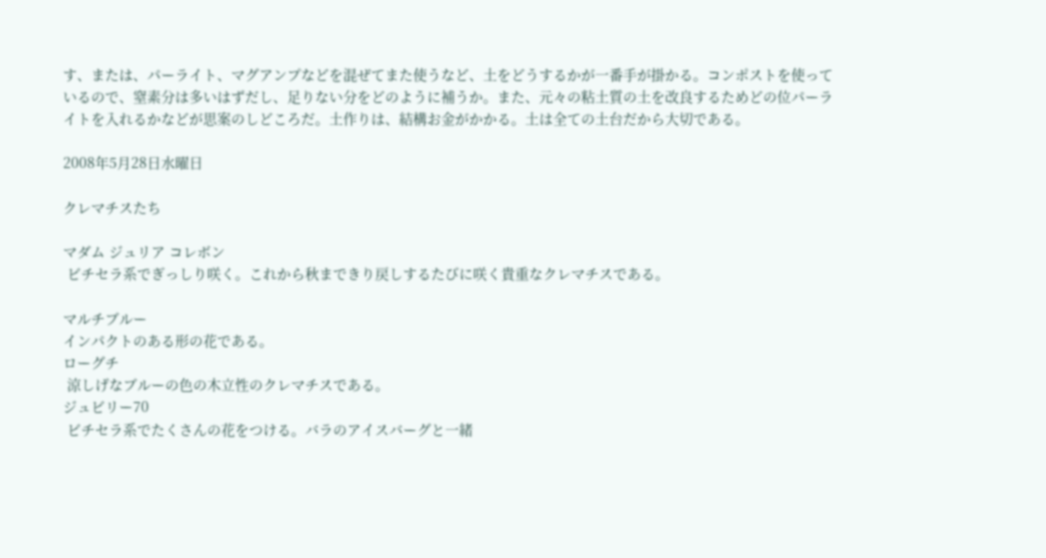す、または、パーライト、マグアンプなどを混ぜてまた使うなど、土をどうするかが一番手が掛かる。コンポストを使っているので、窒素分は多いはずだし、足りない分をどのように補うか。また、元々の粘土質の土を改良するためどの位パーライトを入れるかなどが思案のしどころだ。土作りは、結構お金がかかる。土は全ての土台だから大切である。

2008年5月28日水曜日

クレマチスたち

マダム ジュリア コレボン
 ビチセラ系でぎっしり咲く。これから秋まできり戻しするたびに咲く貴重なクレマチスである。

マルチブルー
インパクトのある形の花である。
ローグチ
 涼しげなブルーの色の木立性のクレマチスである。
ジュビリー70
 ビチセラ系でたくさんの花をつける。バラのアイスバーグと一緒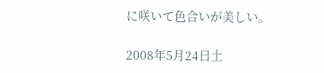に咲いて色合いが美しい。

2008年5月24日土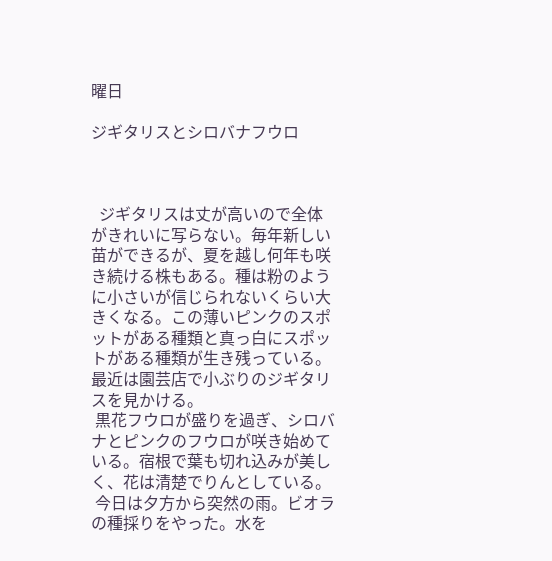曜日

ジギタリスとシロバナフウロ



  ジギタリスは丈が高いので全体がきれいに写らない。毎年新しい苗ができるが、夏を越し何年も咲き続ける株もある。種は粉のように小さいが信じられないくらい大きくなる。この薄いピンクのスポットがある種類と真っ白にスポットがある種類が生き残っている。最近は園芸店で小ぶりのジギタリスを見かける。
 黒花フウロが盛りを過ぎ、シロバナとピンクのフウロが咲き始めている。宿根で葉も切れ込みが美しく、花は清楚でりんとしている。
 今日は夕方から突然の雨。ビオラの種採りをやった。水を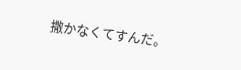撒かなくてすんだ。